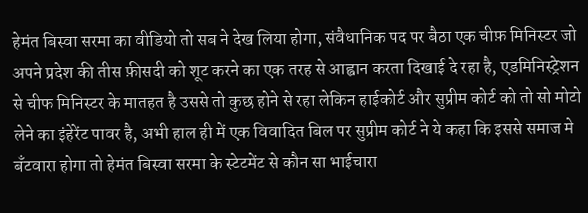हेमंत बिस्वा सरमा का वीडियो तो सब ने देख लिया होगा, संवैधानिक पद पर बैठा एक चीफ़ मिनिस्टर जो अपने प्रदेश की तीस फ़ीसदी को शूट करने का एक तरह से आह्वान करता दिखाई दे रहा है, एडमिनिस्ट्रेशन से चीफ मिनिस्टर के मातहत है उससे तो कुछ होने से रहा लेकिन हाईकोर्ट और सुप्रीम कोर्ट को तो सो मोटो लेने का इंहेरेंट पावर है, अभी हाल ही में एक विवादित बिल पर सुप्रीम कोर्ट ने ये कहा कि इससे समाज मे बँटवारा होगा तो हेमंत बिस्वा सरमा के स्टेटमेंट से कौन सा भाईचारा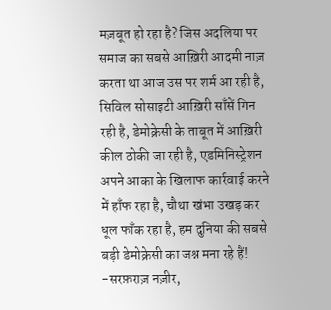मज़बूत हो रहा है? जिस अदलिया पर समाज का सबसे आख़िरी आदमी नाज़ करता था आज उस पर शर्म आ रही है, सिविल सोसाइटी आख़िरी साँसें गिन रही है, डेमोक्रेसी के ताबूत में आख़िरी कील ठोकी जा रही है, एडमिनिस्ट्रेशन अपने आका के खिलाफ कार्रवाई करने में हाँफ रहा है, चौथा खंभा उखड़ कर धूल फाँक रहा है, हम दुनिया की सबसे बड़ी डेमोक्रेसी का जश्न मना रहे हैं!
-सरफ़राज़ नज़ीर,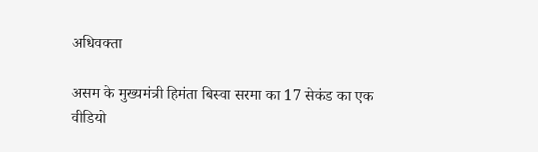अधिवक्ता

असम के मुख्यमंत्री हिमंता बिस्वा सरमा का 17 सेकंड का एक वीडियो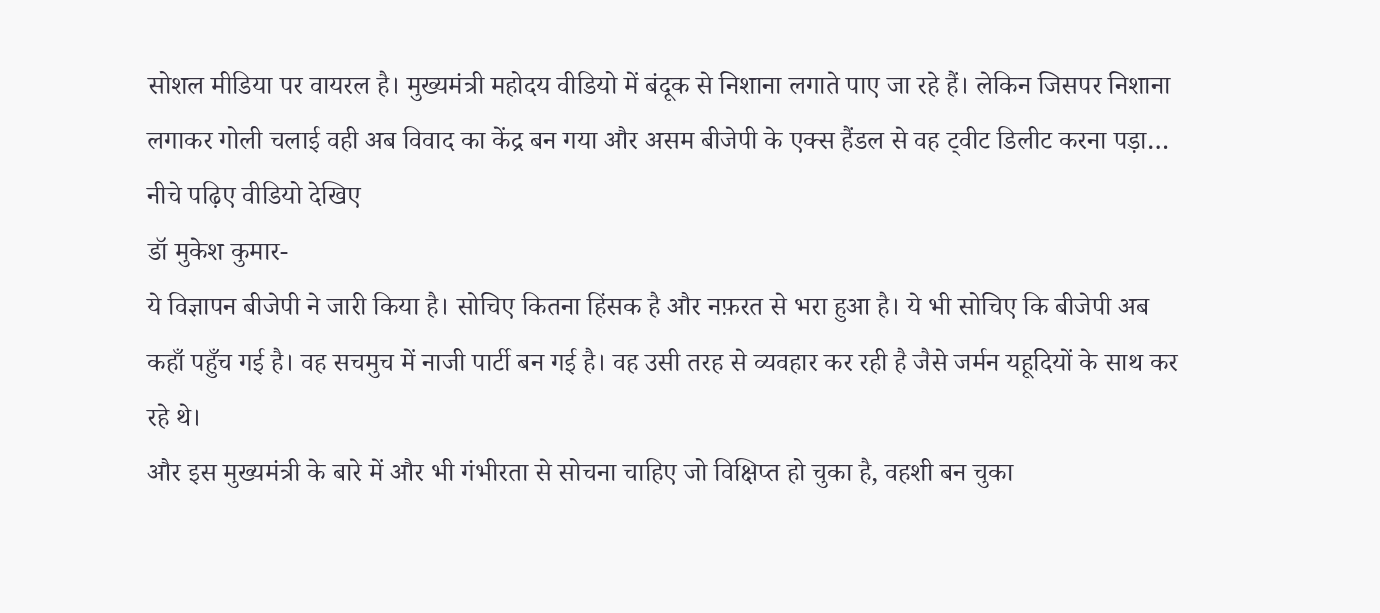सोशल मीडिया पर वायरल है। मुख्यमंत्री महोदय वीडियो में बंदूक से निशाना लगाते पाए जा रहे हैं। लेकिन जिसपर निशाना लगाकर गोली चलाई वही अब विवाद का केंद्र बन गया और असम बीजेपी के एक्स हैंडल से वह ट्वीट डिलीट करना पड़ा… नीचे पढ़िए वीडियो देखिए
डॉ मुकेश कुमार-
ये विज्ञापन बीजेपी ने जारी किया है। सोचिए कितना हिंसक है और नफ़रत से भरा हुआ है। ये भी सोचिए कि बीजेपी अब कहाँ पहुँच गई है। वह सचमुच में नाजी पार्टी बन गई है। वह उसी तरह से व्यवहार कर रही है जैसे जर्मन यहूदियों के साथ कर रहे थे।
और इस मुख्यमंत्री के बारे में और भी गंभीरता से सोचना चाहिए जो विक्षिप्त हो चुका है, वहशी बन चुका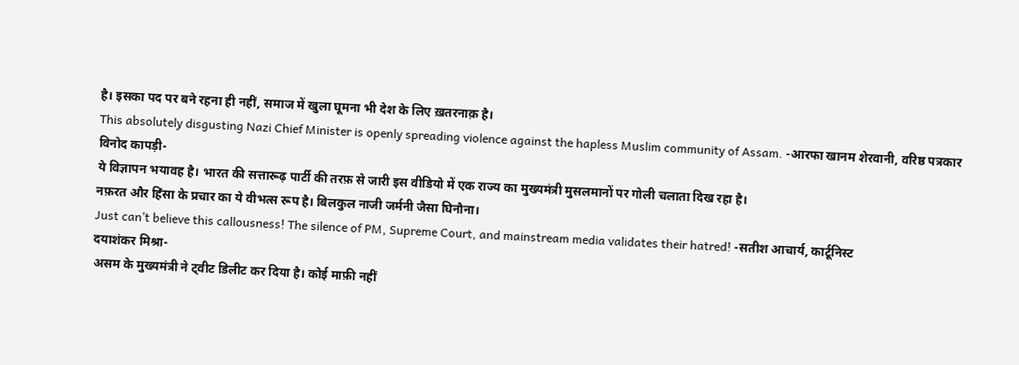है। इसका पद पर बने रहना ही नहीं, समाज में खुला घूमना भी देश के लिए ख़तरनाक़ है।
This absolutely disgusting Nazi Chief Minister is openly spreading violence against the hapless Muslim community of Assam. -आरफा खानम शेरवानी, वरिष्ठ पत्रकार
विनोद कापड़ी-
ये विज्ञापन भयावह है। भारत की सत्तारूढ़ पार्टी की तरफ़ से जारी इस वीडियो में एक राज्य का मुख्यमंत्री मुसलमानों पर गोली चलाता दिख रहा है।
नफ़रत और हिंसा के प्रचार का ये वीभत्स रूप है। बिलकुल नाजी जर्मनी जैसा घिनौना।
Just can’t believe this callousness! The silence of PM, Supreme Court, and mainstream media validates their hatred! -सतीश आचार्य, कार्टूनिस्ट
दयाशंकर मिश्रा-
असम के मुख्यमंत्री ने ट्वीट डिलीट कर दिया है। कोई माफ़ी नहीं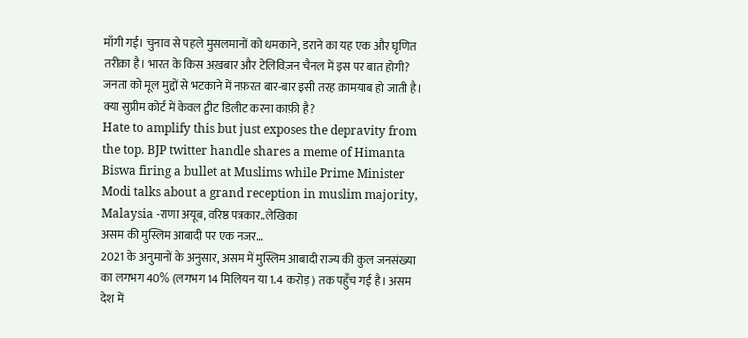माँगी गई। चुनाव से पहले मुसलमानों को धमकाने, डराने का यह एक और घृणित तरीक़ा है। भारत के किस अख़बार और टेलिविज़न चैनल में इस पर बात होगी? जनता को मूल मुद्दों से भटकाने में नफ़रत बार-बार इसी तरह क़ामयाब हो जाती है। क्या सुप्रीम कोर्ट में केवल ट्वीट डिलीट करना काफ़ी है?
Hate to amplify this but just exposes the depravity from the top. BJP twitter handle shares a meme of Himanta Biswa firing a bullet at Muslims while Prime Minister Modi talks about a grand reception in muslim majority, Malaysia -राणा अयूब, वरिष्ठ पत्रकार..लेखिका
असम की मुस्लिम आबादी पर एक नजर…
2021 के अनुमानों के अनुसार, असम में मुस्लिम आबादी राज्य की कुल जनसंख्या का लगभग 40% (लगभग 14 मिलियन या 1.4 करोड़) तक पहुँच गई है। असम देश में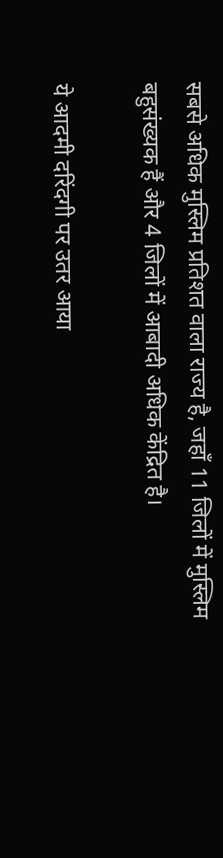सबसे अधिक मुस्लिम प्रतिशत वाला राज्य है, जहाँ 11 जिलों में मुस्लिम बहुसंख्यक हैं और 4 जिलों में आबादी अधिक केंद्रित है।

ये आदमी दरिंदगी पर उतर आया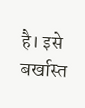है। इसे बर्खास्त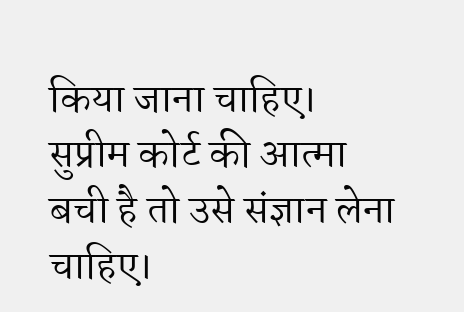किया जाना चाहिए। सुप्रीम कोर्ट की आत्मा बची है तो उसे संज्ञान लेना चाहिए।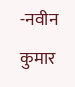-नवीन कुमार